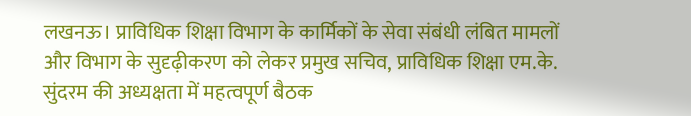लखनऊ। प्राविधिक शिक्षा विभाग के कार्मिकों के सेवा संबंधी लंबित मामलों और विभाग के सुदृढ़ीकरण को लेकर प्रमुख सचिव, प्राविधिक शिक्षा एम.के. सुंदरम की अध्यक्षता में महत्वपूर्ण बैठक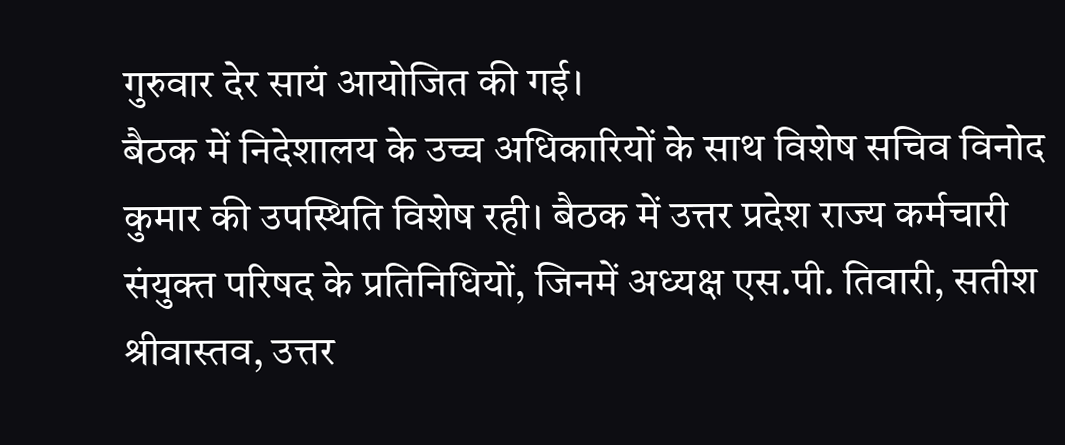गुरुवार देर सायं आयोजित की गई।
बैठक में निदेशालय के उच्च अधिकारियों के साथ विशेष सचिव विनोद कुमार की उपस्थिति विशेष रही। बैठक में उत्तर प्रदेश राज्य कर्मचारी संयुक्त परिषद के प्रतिनिधियों, जिनमें अध्यक्ष एस.पी. तिवारी, सतीश श्रीवास्तव, उत्तर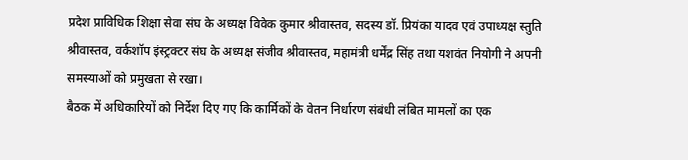प्रदेश प्राविधिक शिक्षा सेवा संघ के अध्यक्ष विवेक कुमार श्रीवास्तव, सदस्य डॉ. प्रियंका यादव एवं उपाध्यक्ष स्तुति श्रीवास्तव, वर्कशॉप इंस्ट्रक्टर संघ के अध्यक्ष संजीव श्रीवास्तव, महामंत्री धर्मेंद्र सिंह तथा यशवंत नियोगी ने अपनी समस्याओं को प्रमुखता से रखा।
बैठक में अधिकारियों को निर्देश दिए गए कि कार्मिकों के वेतन निर्धारण संबंधी लंबित मामलों का एक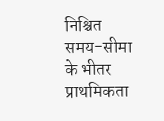निश्चित समय-सीमा के भीतर प्राथमिकता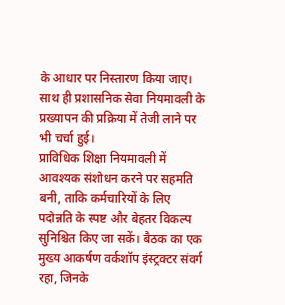के आधार पर निस्तारण किया जाए। साथ ही प्रशासनिक सेवा नियमावली के प्रख्यापन की प्रक्रिया में तेजी लाने पर भी चर्चा हुई।
प्राविधिक शिक्षा नियमावली में आवश्यक संशोधन करने पर सहमति बनी, ताकि कर्मचारियों के लिए पदोन्नति के स्पष्ट और बेहतर विकल्प सुनिश्चित किए जा सकें। बैठक का एक मुख्य आकर्षण वर्कशॉप इंस्ट्रक्टर संवर्ग रहा, जिनके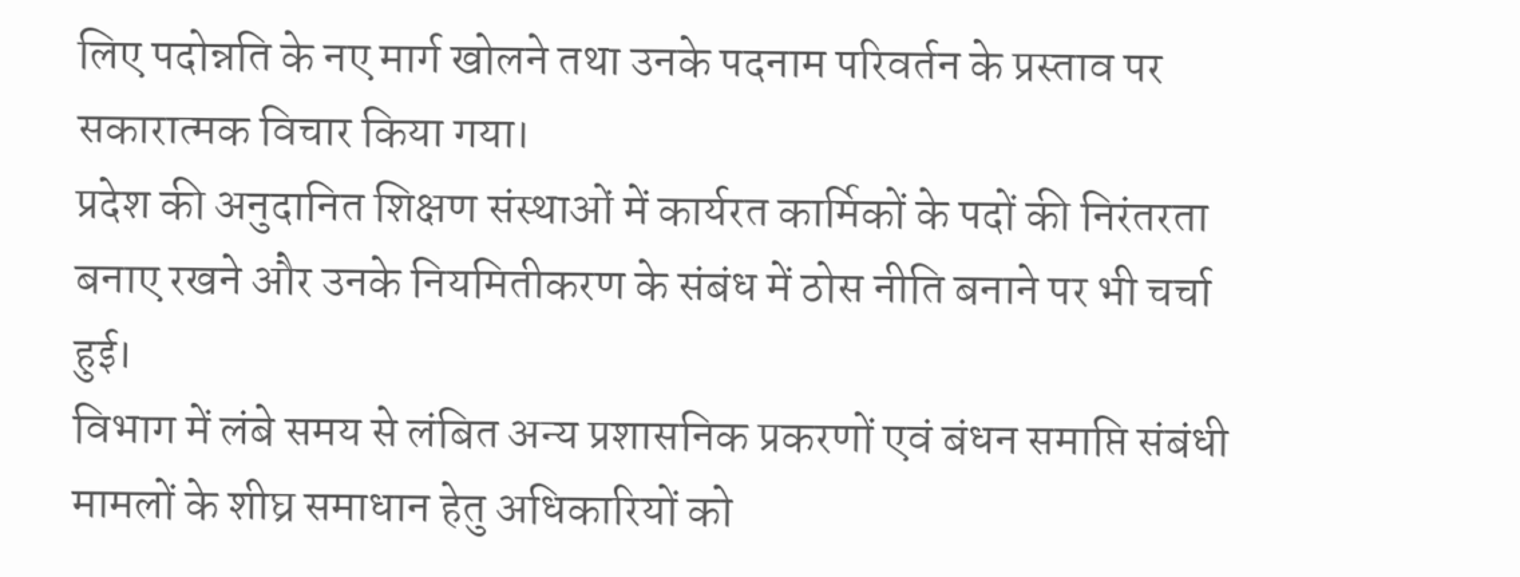लिए पदोन्नति के नए मार्ग खोलने तथा उनके पदनाम परिवर्तन के प्रस्ताव पर सकारात्मक विचार किया गया।
प्रदेश की अनुदानित शिक्षण संस्थाओं में कार्यरत कार्मिकों के पदों की निरंतरता बनाए रखने और उनके नियमितीकरण के संबंध में ठोस नीति बनाने पर भी चर्चा हुई।
विभाग में लंबे समय से लंबित अन्य प्रशासनिक प्रकरणों एवं बंधन समाप्ति संबंधी मामलों के शीघ्र समाधान हेतु अधिकारियों को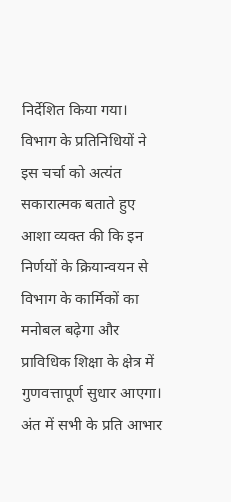निर्देशित किया गया।
विभाग के प्रतिनिधियों ने इस चर्चा को अत्यंत सकारात्मक बताते हुए आशा व्यक्त की कि इन निर्णयों के क्रियान्वयन से विभाग के कार्मिकों का मनोबल बढ़ेगा और प्राविधिक शिक्षा के क्षेत्र में गुणवत्तापूर्ण सुधार आएगा। अंत में सभी के प्रति आभार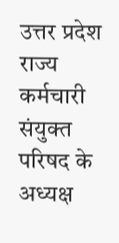उत्तर प्रदेश राज्य कर्मचारी संयुक्त परिषद के अध्यक्ष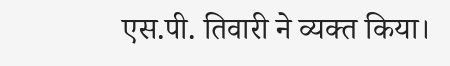एस.पी. तिवारी ने व्यक्त किया।